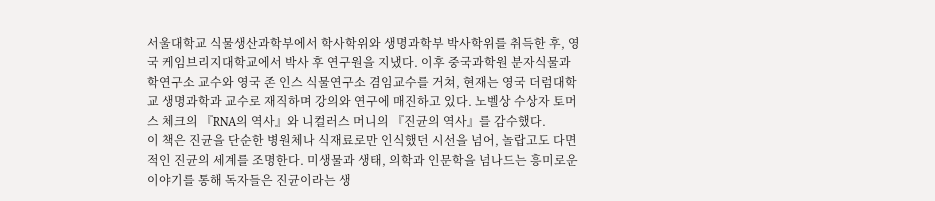서울대학교 식물생산과학부에서 학사학위와 생명과학부 박사학위를 취득한 후, 영국 케임브리지대학교에서 박사 후 연구원을 지냈다. 이후 중국과학원 분자식물과학연구소 교수와 영국 존 인스 식물연구소 겸임교수를 거쳐, 현재는 영국 더럼대학교 생명과학과 교수로 재직하며 강의와 연구에 매진하고 있다. 노벨상 수상자 토머스 체크의 『RNA의 역사』와 니컬러스 머니의 『진균의 역사』를 감수했다.
이 책은 진균을 단순한 병원체나 식재료로만 인식했던 시선을 넘어, 놀랍고도 다면적인 진균의 세계를 조명한다. 미생물과 생태, 의학과 인문학을 넘나드는 흥미로운 이야기를 통해 독자들은 진균이라는 생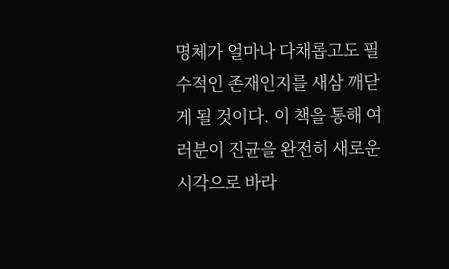명체가 얼마나 다채롭고도 필수적인 존재인지를 새삼 깨닫게 될 것이다. 이 책을 통해 여러분이 진균을 완전히 새로운 시각으로 바라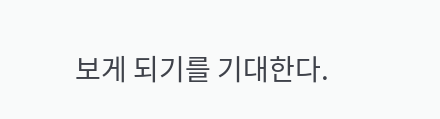보게 되기를 기대한다.